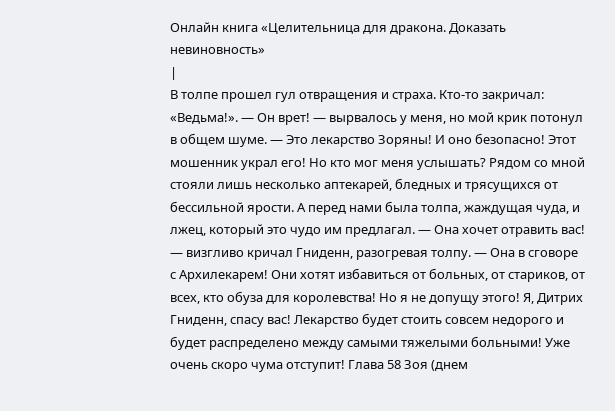Онлайн книга «Целительница для дракона. Доказать невиновность»
|
В толпе прошел гул отвращения и страха. Кто-то закричал: «Ведьма!». — Он врет! — вырвалось у меня, но мой крик потонул в общем шуме. — Это лекарство Зоряны! И оно безопасно! Этот мошенник украл его! Но кто мог меня услышать? Рядом со мной стояли лишь несколько аптекарей, бледных и трясущихся от бессильной ярости. А перед нами была толпа, жаждущая чуда, и лжец, который это чудо им предлагал. — Она хочет отравить вас! — визгливо кричал Гниденн, разогревая толпу. — Она в сговоре с Архилекарем! Они хотят избавиться от больных, от стариков, от всех, кто обуза для королевства! Но я не допущу этого! Я, Дитрих Гниденн, спасу вас! Лекарство будет стоить совсем недорого и будет распределено между самыми тяжелыми больными! Уже очень скоро чума отступит! Глава 58 Зоя (днем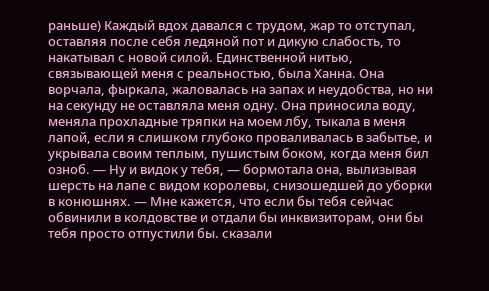раньше) Каждый вдох давался с трудом, жар то отступал, оставляя после себя ледяной пот и дикую слабость, то накатывал с новой силой. Единственной нитью, связывающей меня с реальностью, была Ханна. Она ворчала, фыркала, жаловалась на запах и неудобства, но ни на секунду не оставляла меня одну. Она приносила воду, меняла прохладные тряпки на моем лбу, тыкала в меня лапой, если я слишком глубоко проваливалась в забытье, и укрывала своим теплым, пушистым боком, когда меня бил озноб. — Ну и видок у тебя, — бормотала она, вылизывая шерсть на лапе с видом королевы, снизошедшей до уборки в конюшнях. — Мне кажется, что если бы тебя сейчас обвинили в колдовстве и отдали бы инквизиторам, они бы тебя просто отпустили бы. сказали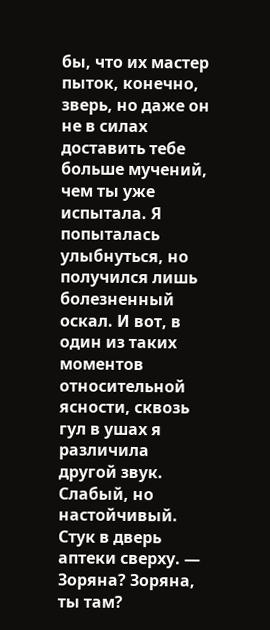бы, что их мастер пыток, конечно, зверь, но даже он не в силах доставить тебе больше мучений, чем ты уже испытала. Я попыталась улыбнуться, но получился лишь болезненный оскал. И вот, в один из таких моментов относительной ясности, сквозь гул в ушах я различила другой звук. Слабый, но настойчивый. Стук в дверь аптеки сверху. — Зоряна? Зоряна, ты там?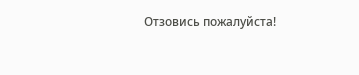Отзовись пожалуйста!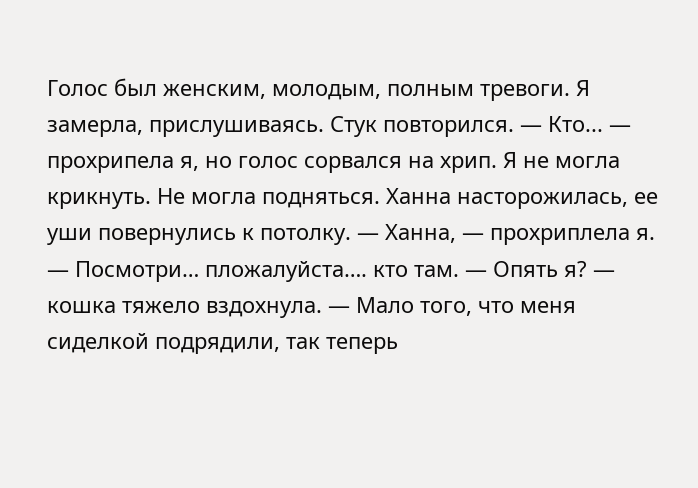Голос был женским, молодым, полным тревоги. Я замерла, прислушиваясь. Стук повторился. — Кто... — прохрипела я, но голос сорвался на хрип. Я не могла крикнуть. Не могла подняться. Ханна насторожилась, ее уши повернулись к потолку. — Ханна, — прохриплела я. — Посмотри… пложалуйста…. кто там. — Опять я? — кошка тяжело вздохнула. — Мало того, что меня сиделкой подрядили, так теперь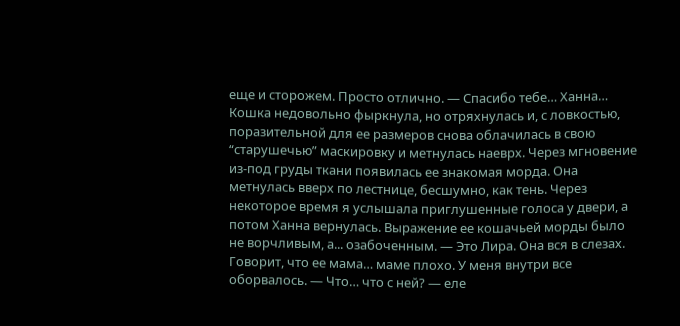еще и сторожем. Просто отлично. — Спасибо тебе… Ханна… Кошка недовольно фыркнула, но отряхнулась и, с ловкостью, поразительной для ее размеров снова облачилась в свою “старушечью” маскировку и метнулась наеврх. Через мгновение из-под груды ткани появилась ее знакомая морда. Она метнулась вверх по лестнице, бесшумно, как тень. Через некоторое время я услышала приглушенные голоса у двери, а потом Ханна вернулась. Выражение ее кошачьей морды было не ворчливым, а... озабоченным. — Это Лира. Она вся в слезах. Говорит, что ее мама… маме плохо. У меня внутри все оборвалось. — Что… что с ней? — еле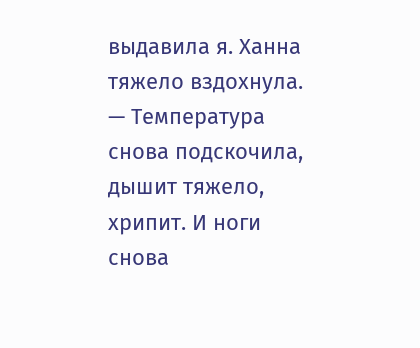выдавила я. Ханна тяжело вздохнула. — Температура снова подскочила, дышит тяжело, хрипит. И ноги снова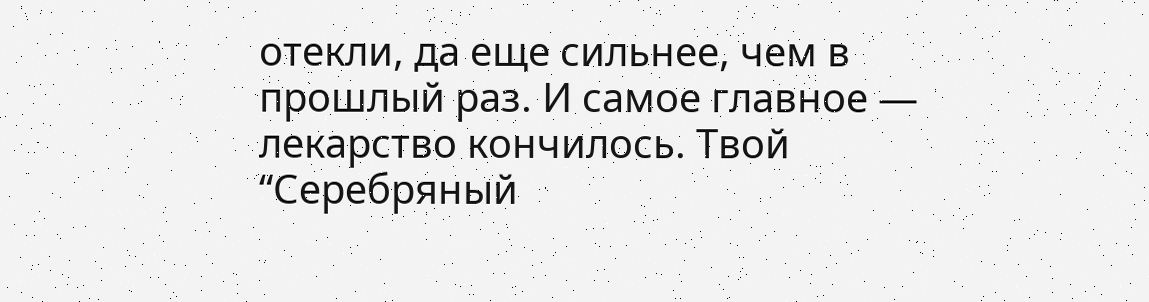отекли, да еще сильнее, чем в прошлый раз. И самое главное — лекарство кончилось. Твой “Серебряный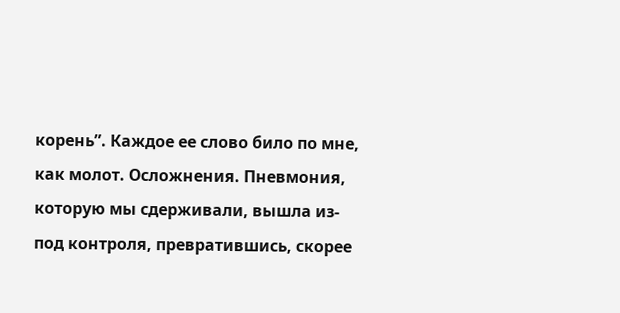корень”. Каждое ее слово било по мне, как молот. Осложнения. Пневмония, которую мы сдерживали, вышла из-под контроля, превратившись, скорее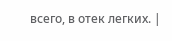всего, в отек легких. |